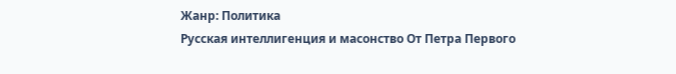Жанр: Политика
Русская интеллигенция и масонство От Петра Первого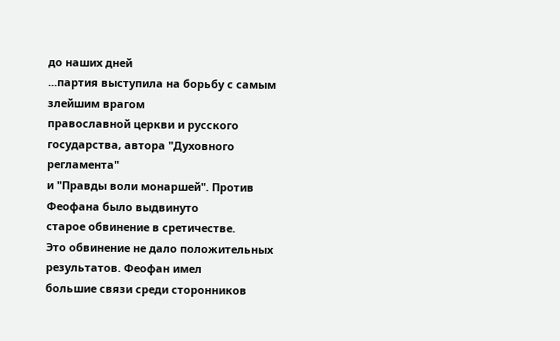до наших дней
...партия выступила на борьбу с самым злейшим врагом
православной церкви и русского государства, автора "Духовного регламента"
и "Правды воли монаршей". Против Феофана было выдвинуто
старое обвинение в сретичестве.
Это обвинение не дало положительных результатов. Феофан имел
большие связи среди сторонников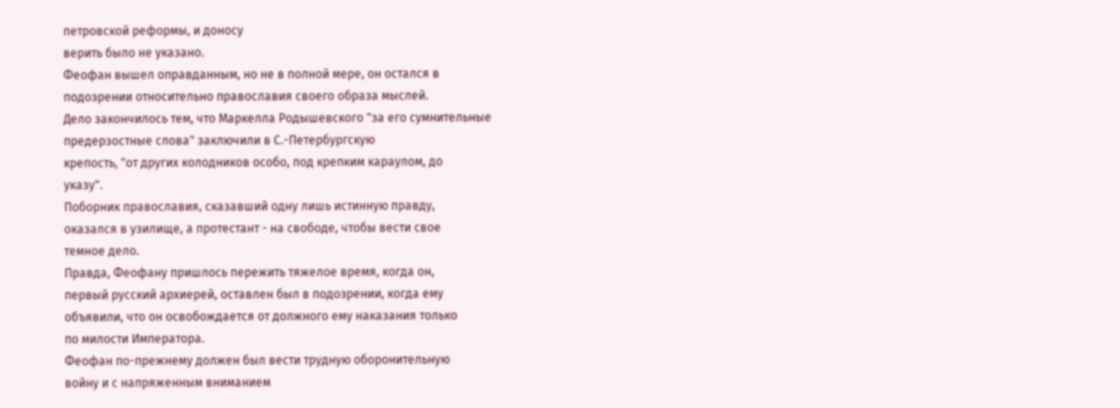петровской реформы, и доносу
верить было не указано.
Феофан вышел оправданным, но не в полной мере, он остался в
подозрении относительно православия своего образа мыслей.
Дело закончилось тем, что Маркелла Родышевского "за его сумнительные
предерзостные слова" заключили в С.-Петербургскую
крепость, "от других колодников особо, под крепким караулом, до
указу".
Поборник православия, сказавший одну лишь истинную правду,
оказался в узилище, а протестант - на свободе, чтобы вести свое
темное дело.
Правда, Феофану пришлось пережить тяжелое время, когда он,
первый русский архиерей, оставлен был в подозрении, когда ему
объявили, что он освобождается от должного ему наказания только
по милости Императора.
Феофан по-прежнему должен был вести трудную оборонительную
войну и с напряженным вниманием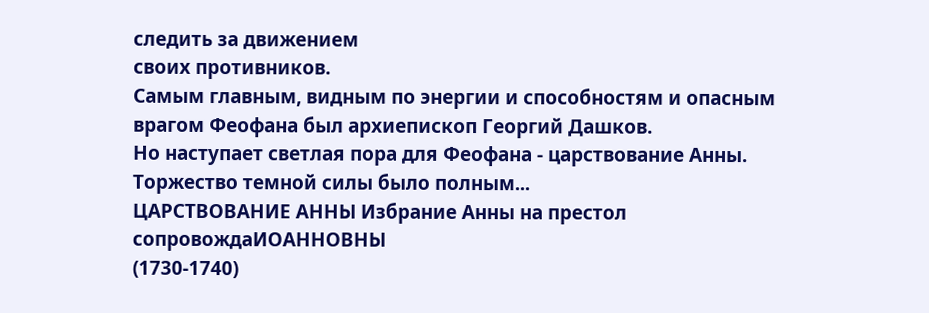следить за движением
своих противников.
Самым главным, видным по энергии и способностям и опасным
врагом Феофана был архиепископ Георгий Дашков.
Но наступает светлая пора для Феофана - царствование Анны.
Торжество темной силы было полным...
ЦАРСТВОВАНИЕ АННЫ Избрание Анны на престол сопровождаИОАННОВНЫ
(1730-1740)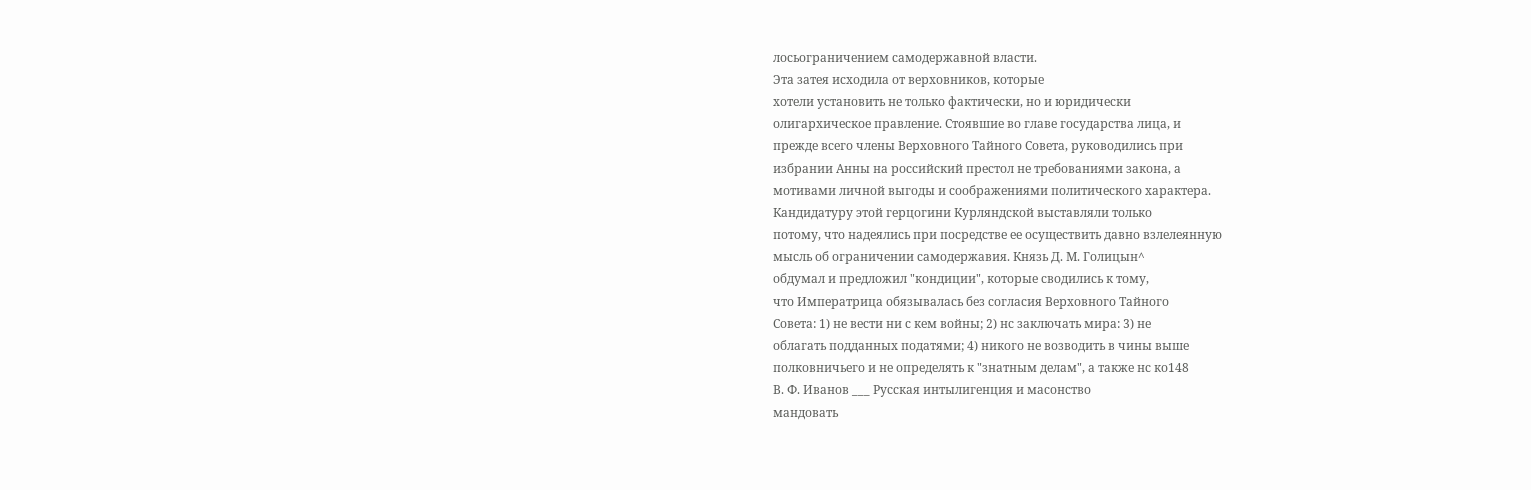лосьограничением самодержавной власти.
Эта затея исходила от верховников, которые
хотели установить не только фактически, но и юридически
олигархическое правление. Стоявшие во главе государства лица, и
прежде всего члены Верховного Тайного Совета, руководились при
избрании Анны на российский престол не требованиями закона, а
мотивами личной выгоды и соображениями политического характера.
Кандидатуру этой герцогини Курляндской выставляли только
потому, что надеялись при посредстве ее осуществить давно взлелеянную
мысль об ограничении самодержавия. Князь Д. М. Голицын^
обдумал и предложил "кондиции", которые сводились к тому,
что Императрица обязывалась без согласия Верховного Тайного
Совета: 1) не вести ни с кем войны; 2) нс заключать мира: 3) не
облагать подданных податями; 4) никого не возводить в чины выше
полковничьего и не определять к "знатным делам", а также нс ко148
В. Ф. Иванов ___ Русская интылигенция и масонство
мандовать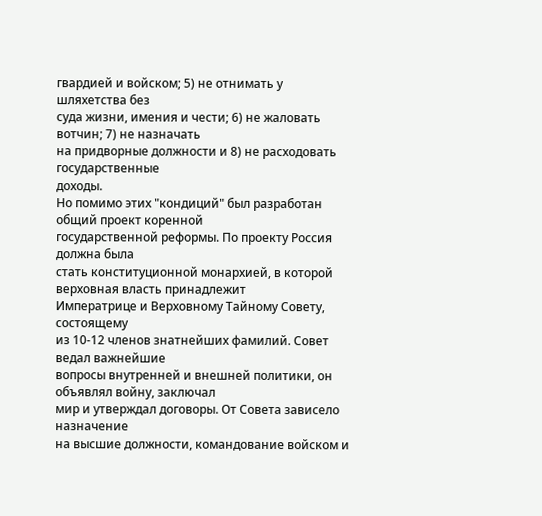гвардией и войском; 5) не отнимать у шляхетства без
суда жизни, имения и чести; 6) не жаловать вотчин; 7) не назначать
на придворные должности и 8) не расходовать государственные
доходы.
Но помимо этих "кондиций" был разработан общий проект коренной
государственной реформы. По проекту Россия должна была
стать конституционной монархией, в которой верховная власть принадлежит
Императрице и Верховному Тайному Совету, состоящему
из 10-12 членов знатнейших фамилий. Совет ведал важнейшие
вопросы внутренней и внешней политики, он объявлял войну, заключал
мир и утверждал договоры. От Совета зависело назначение
на высшие должности, командование войском и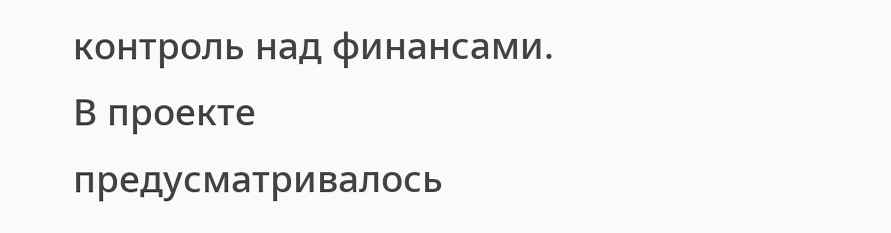контроль над финансами.
В проекте предусматривалось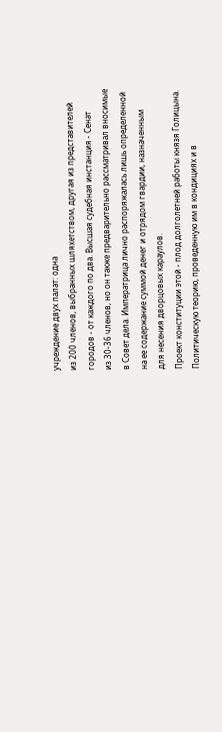учреждение двух палат: одна
из 200 членов, выбранных шляхетством, другая из представителей
городов - от каждого по два. Высшая судебная инстанция - Сенат
из 30-36 членов, но он также предварительно рассматривал вносимые
в Совет дела. Императрица лично распоряжалась лишь определенной
на ее содержание суммой денег и отрядом гвардии, назначенным
для несения дворцовых караулов.
Проект конституции этой - плод долголетней работы князя Голицына.
Политическую теорию, проведенную им в кондициях и в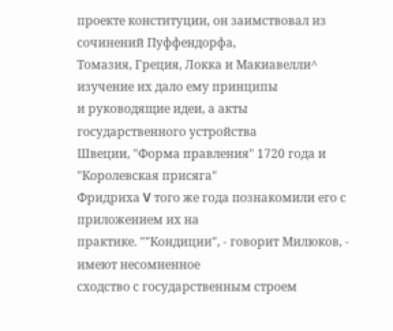проекте конституции, он заимствовал из сочинений Пуффендорфа,
Томазия, Греция, Локка и Макиавелли^ изучение их дало ему принципы
и руководящие идеи, а акты государственного устройства
Швеции, "Форма правления" 1720 года и "Королевская присяга"
Фридриха V того же года познакомили его с приложением их на
практике. ""Кондиции", - говорит Милюков, - имеют несомненное
сходство с государственным строем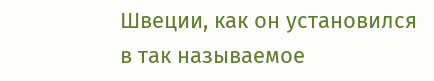Швеции, как он установился
в так называемое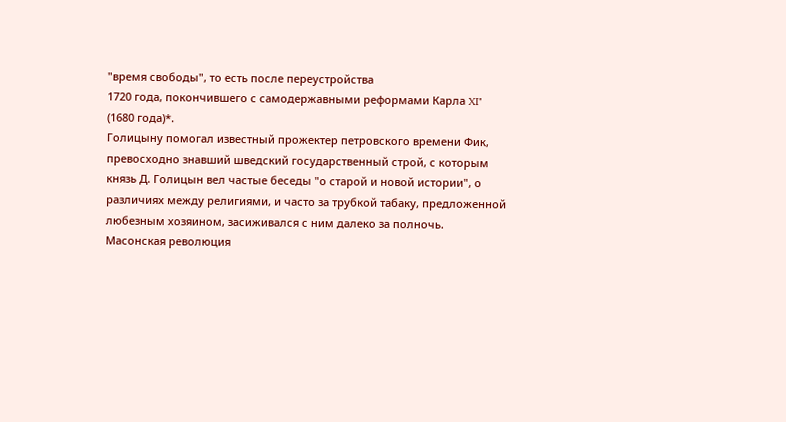"время свободы", то есть после переустройства
1720 года, покончившего с самодержавными реформами Карла XI"
(1680 года)*.
Голицыну помогал известный прожектер петровского времени Фик,
превосходно знавший шведский государственный строй, с которым
князь Д. Голицын вел частые беседы "о старой и новой истории", о
различиях между религиями, и часто за трубкой табаку, предложенной
любезным хозяином, засиживался с ним далеко за полночь.
Масонская революция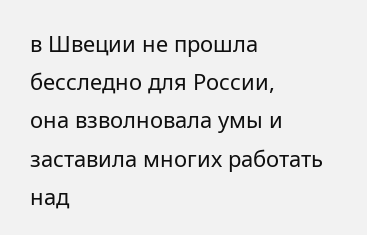в Швеции не прошла бесследно для России,
она взволновала умы и заставила многих работать над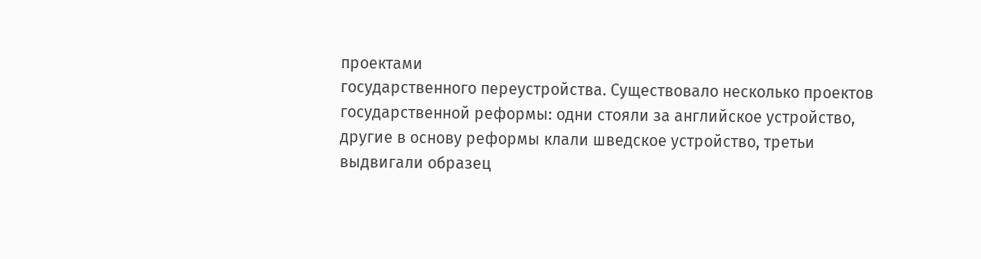проектами
государственного переустройства. Существовало несколько проектов
государственной реформы: одни стояли за английское устройство,
другие в основу реформы клали шведское устройство, третьи
выдвигали образец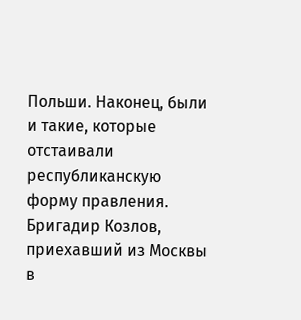Польши. Наконец, были и такие, которые
отстаивали республиканскую форму правления. Бригадир Козлов,
приехавший из Москвы в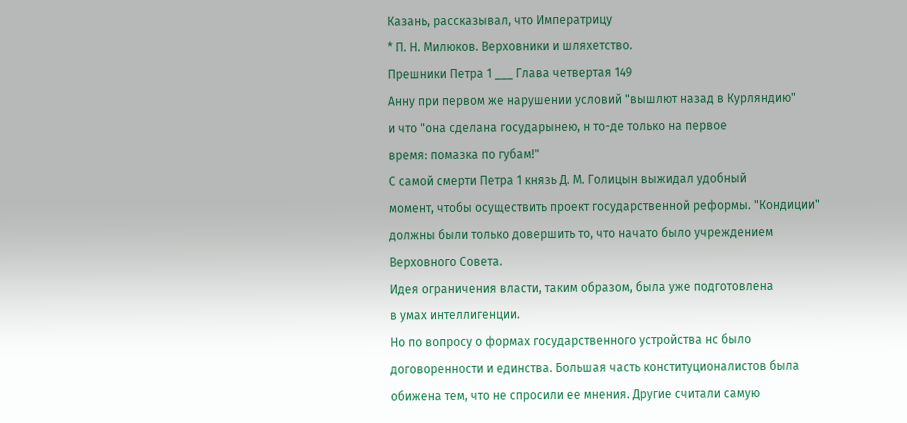Казань, рассказывал, что Императрицу
* П. Н. Милюков. Верховники и шляхетство.
Прешники Петра 1 ___ Глава четвертая 149
Анну при первом же нарушении условий "вышлют назад в Курляндию"
и что "она сделана государынею, н то-де только на первое
время: помазка по губам!"
С самой смерти Петра 1 князь Д. М. Голицын выжидал удобный
момент, чтобы осуществить проект государственной реформы. "Кондиции"
должны были только довершить то, что начато было учреждением
Верховного Совета.
Идея ограничения власти, таким образом, была уже подготовлена
в умах интеллигенции.
Но по вопросу о формах государственного устройства нс было
договоренности и единства. Большая часть конституционалистов была
обижена тем, что не спросили ее мнения. Другие считали самую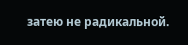затею не радикальной.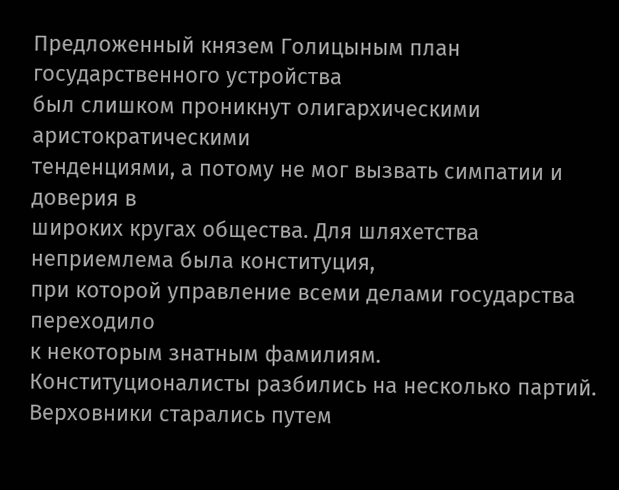Предложенный князем Голицыным план государственного устройства
был слишком проникнут олигархическими аристократическими
тенденциями, а потому не мог вызвать симпатии и доверия в
широких кругах общества. Для шляхетства неприемлема была конституция,
при которой управление всеми делами государства переходило
к некоторым знатным фамилиям.
Конституционалисты разбились на несколько партий.
Верховники старались путем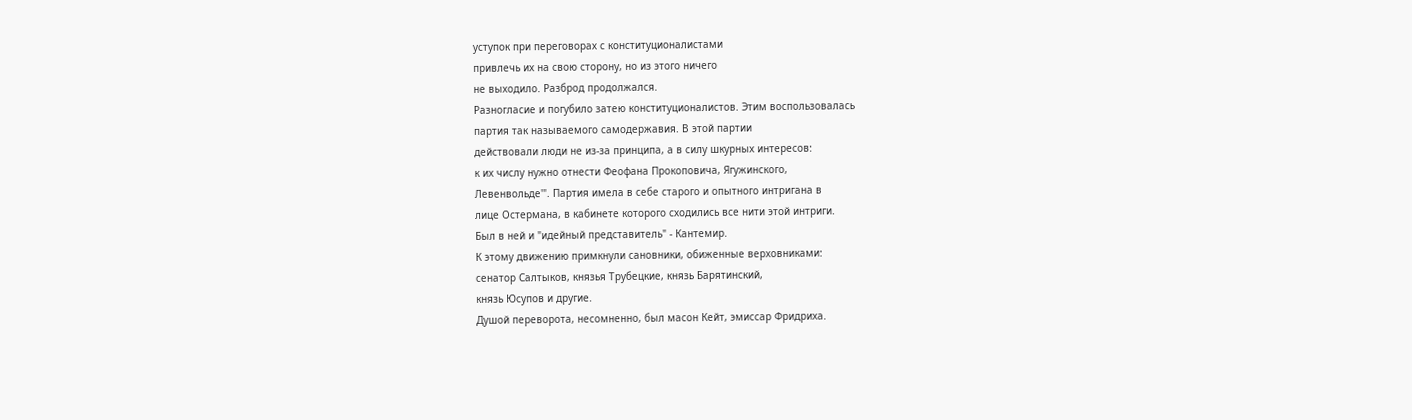уступок при переговорах с конституционалистами
привлечь их на свою сторону, но из этого ничего
не выходило. Разброд продолжался.
Разногласие и погубило затею конституционалистов. Этим воспользовалась
партия так называемого самодержавия. В этой партии
действовали люди не из-за принципа, а в силу шкурных интересов:
к их числу нужно отнести Феофана Прокоповича, Ягужинского,
Левенвольде'". Партия имела в себе старого и опытного интригана в
лице Остермана, в кабинете которого сходились все нити этой интриги.
Был в ней и "идейный представитель" - Кантемир.
К этому движению примкнули сановники, обиженные верховниками:
сенатор Салтыков, князья Трубецкие, князь Барятинский,
князь Юсупов и другие.
Душой переворота, несомненно, был масон Кейт, эмиссар Фридриха.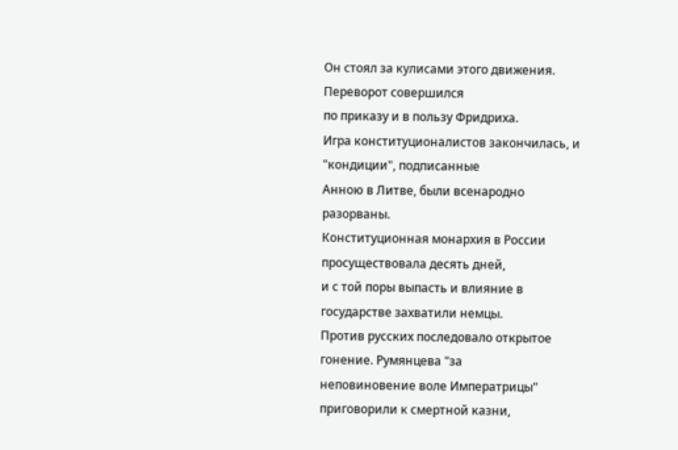Он стоял за кулисами этого движения. Переворот совершился
по приказу и в пользу Фридриха.
Игра конституционалистов закончилась, и "кондиции", подписанные
Анною в Литве, были всенародно разорваны.
Конституционная монархия в России просуществовала десять дней,
и с той поры выпасть и влияние в государстве захватили немцы.
Против русских последовало открытое гонение. Румянцева "за
неповиновение воле Императрицы" приговорили к смертной казни,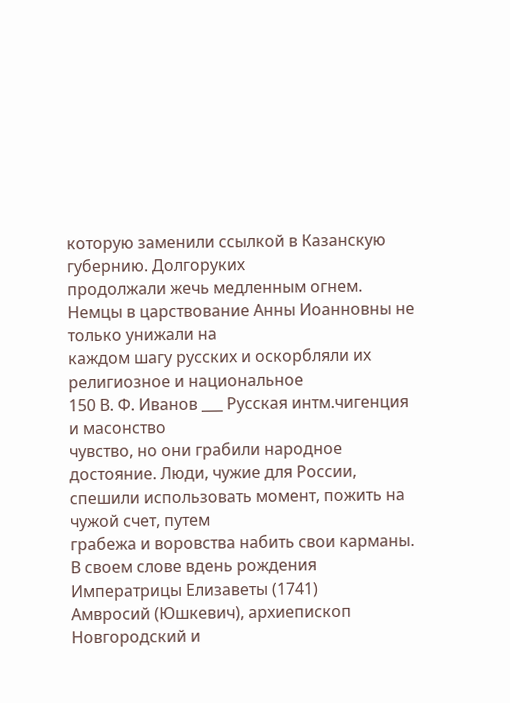которую заменили ссылкой в Казанскую губернию. Долгоруких
продолжали жечь медленным огнем.
Немцы в царствование Анны Иоанновны не только унижали на
каждом шагу русских и оскорбляли их религиозное и национальное
150 В. Ф. Иванов ___ Русская интм.чигенция и масонство
чувство, но они грабили народное достояние. Люди, чужие для России,
спешили использовать момент, пожить на чужой счет, путем
грабежа и воровства набить свои карманы.
В своем слове вдень рождения Императрицы Елизаветы (1741)
Амвросий (Юшкевич), архиепископ Новгородский и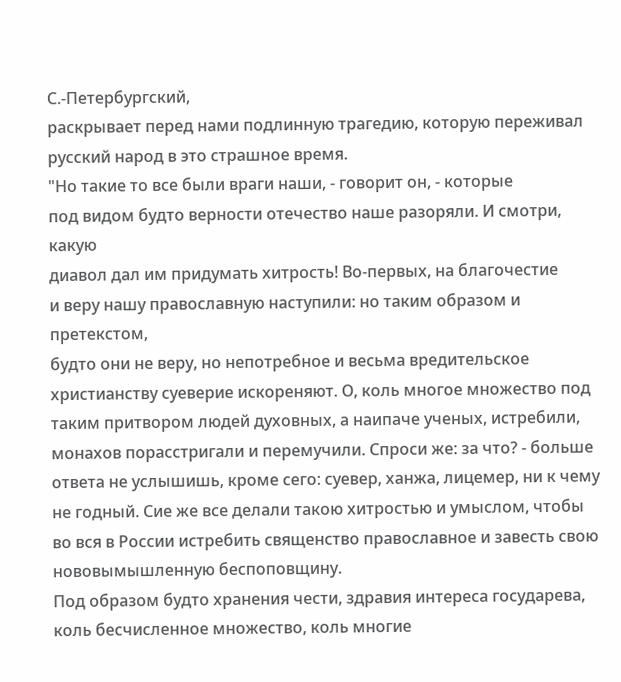С.-Петербургский,
раскрывает перед нами подлинную трагедию, которую переживал
русский народ в это страшное время.
"Но такие то все были враги наши, - говорит он, - которые
под видом будто верности отечество наше разоряли. И смотри, какую
диавол дал им придумать хитрость! Во-первых, на благочестие
и веру нашу православную наступили: но таким образом и претекстом,
будто они не веру, но непотребное и весьма вредительское
христианству суеверие искореняют. О, коль многое множество под
таким притвором людей духовных, а наипаче ученых, истребили,
монахов порасстригали и перемучили. Спроси же: за что? - больше
ответа не услышишь, кроме сего: суевер, ханжа, лицемер, ни к чему
не годный. Сие же все делали такою хитростью и умыслом, чтобы
во вся в России истребить священство православное и завесть свою
нововымышленную беспоповщину.
Под образом будто хранения чести, здравия интереса государева,
коль бесчисленное множество, коль многие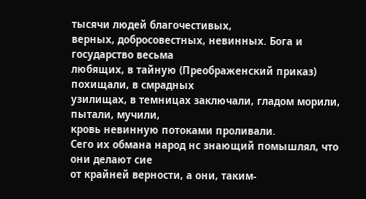тысячи людей благочестивых,
верных, добросовестных, невинных. Бога и государство весьма
любящих, в тайную (Преображенский приказ) похищали, в смрадных
узилищах, в темницах заключали, гладом морили, пытали, мучили,
кровь невинную потоками проливали.
Сего их обмана народ нс знающий помышлял, что они делают сие
от крайней верности, а они, таким-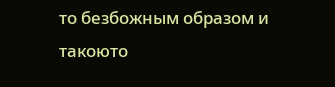то безбожным образом и такоюто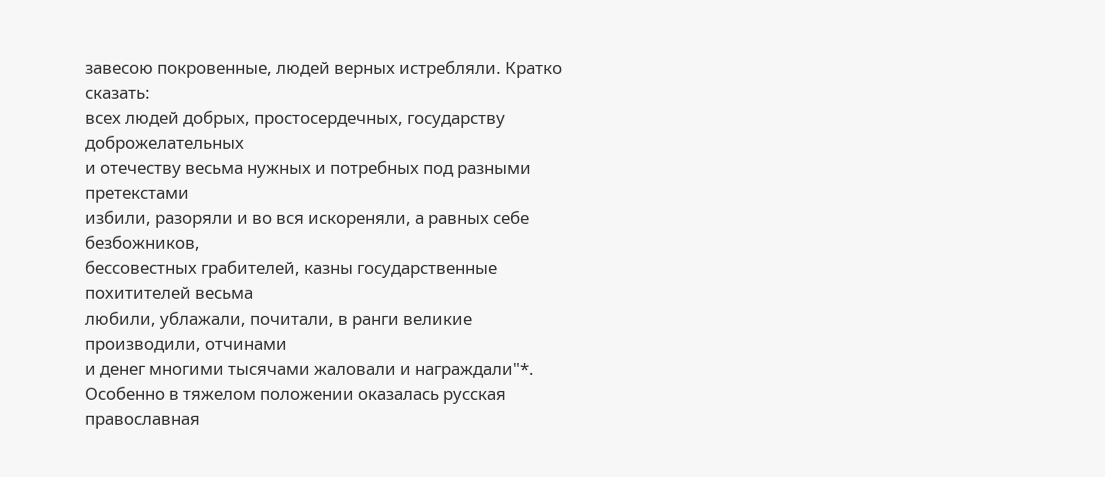завесою покровенные, людей верных истребляли. Кратко сказать:
всех людей добрых, простосердечных, государству доброжелательных
и отечеству весьма нужных и потребных под разными претекстами
избили, разоряли и во вся искореняли, а равных себе безбожников,
бессовестных грабителей, казны государственные похитителей весьма
любили, ублажали, почитали, в ранги великие производили, отчинами
и денег многими тысячами жаловали и награждали"*.
Особенно в тяжелом положении оказалась русская православная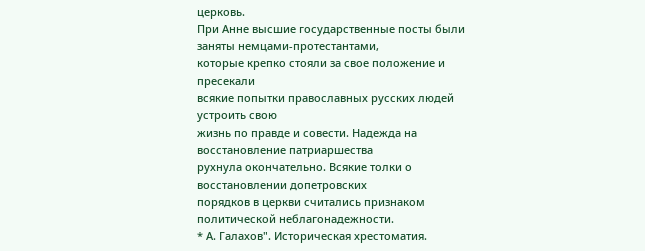церковь.
При Анне высшие государственные посты были заняты немцами-протестантами,
которые крепко стояли за свое положение и пресекали
всякие попытки православных русских людей устроить свою
жизнь по правде и совести. Надежда на восстановление патриаршества
рухнула окончательно. Всякие толки о восстановлении допетровских
порядков в церкви считались признаком политической неблагонадежности.
* А. Галахов". Историческая хрестоматия.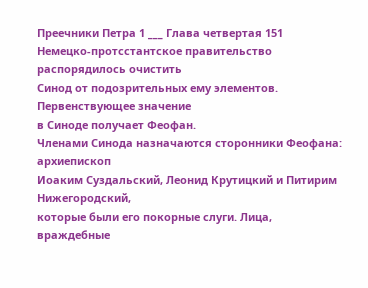Преечники Петра 1 ___ Глава четвертая 151
Немецко-протсстантское правительство распорядилось очистить
Синод от подозрительных ему элементов. Первенствующее значение
в Синоде получает Феофан.
Членами Синода назначаются сторонники Феофана: архиепископ
Иоаким Суздальский, Леонид Крутицкий и Питирим Нижегородский,
которые были его покорные слуги. Лица, враждебные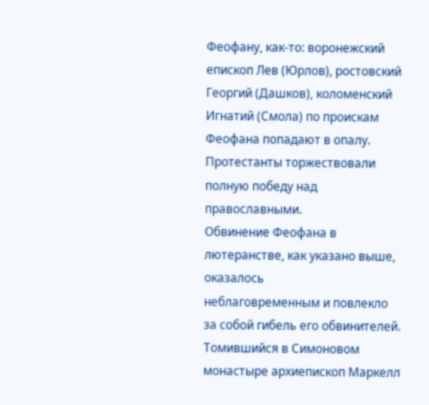Феофану, как-то: воронежский епископ Лев (Юрлов), ростовский
Георгий (Дашков), коломенский Игнатий (Смола) по проискам
Феофана попадают в опалу.
Протестанты торжествовали полную победу над православными.
Обвинение Феофана в лютеранстве, как указано выше, оказалось
неблаговременным и повлекло за собой гибель его обвинителей.
Томившийся в Симоновом монастыре архиепископ Маркелл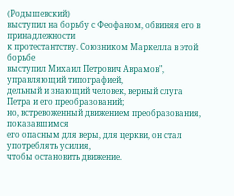(Родышевский)
выступил на борьбу с Феофаном, обвиняя его в принадлежности
к протестантству. Союзником Маркелла в этой борьбе
выступил Михаил Петрович Аврамов", управляющий типографией,
дельный и знающий человек, верный слуга Петра и его преобразований;
но, встревоженный движением преобразования, показавшимся
его опасным для веры, для церкви, он стал употреблять усилия,
чтобы остановить движение.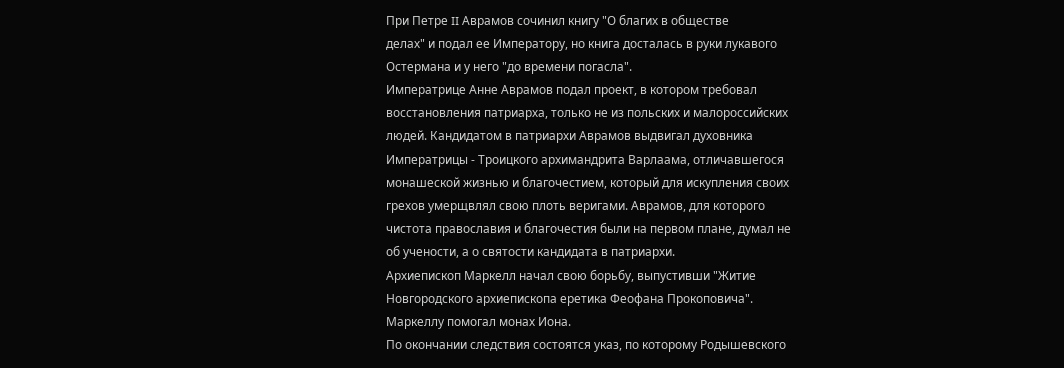При Петре II Аврамов сочинил книгу "О благих в обществе
делах" и подал ее Императору, но книга досталась в руки лукавого
Остермана и у него "до времени погасла".
Императрице Анне Аврамов подал проект, в котором требовал
восстановления патриарха, только не из польских и малороссийских
людей. Кандидатом в патриархи Аврамов выдвигал духовника
Императрицы - Троицкого архимандрита Варлаама, отличавшегося
монашеской жизнью и благочестием, который для искупления своих
грехов умерщвлял свою плоть веригами. Аврамов, для которого
чистота православия и благочестия были на первом плане, думал не
об учености, а о святости кандидата в патриархи.
Архиепископ Маркелл начал свою борьбу, выпустивши "Житие
Новгородского архиепископа еретика Феофана Прокоповича".
Маркеллу помогал монах Иона.
По окончании следствия состоятся указ, по которому Родышевского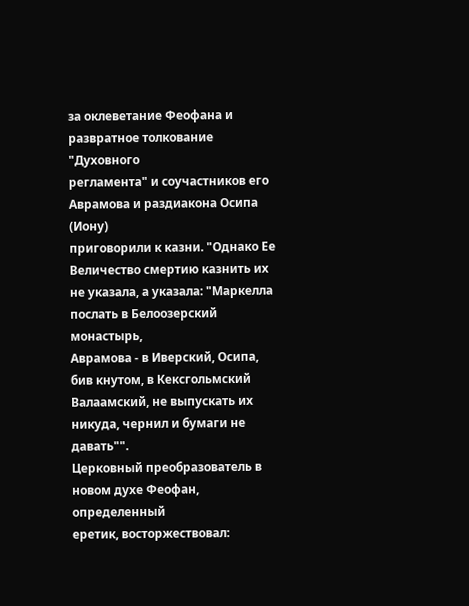за оклеветание Феофана и развратное толкование "Духовного
регламента" и соучастников его Аврамова и раздиакона Осипа (Иону)
приговорили к казни. "Однако Ее Величество смертию казнить их
не указала, а указала: "Маркелла послать в Белоозерский монастырь,
Аврамова - в Иверский, Осипа, бив кнутом, в Кексгольмский
Валаамский, не выпускать их никуда, чернил и бумаги не давать"".
Церковный преобразователь в новом духе Феофан, определенный
еретик, восторжествовал: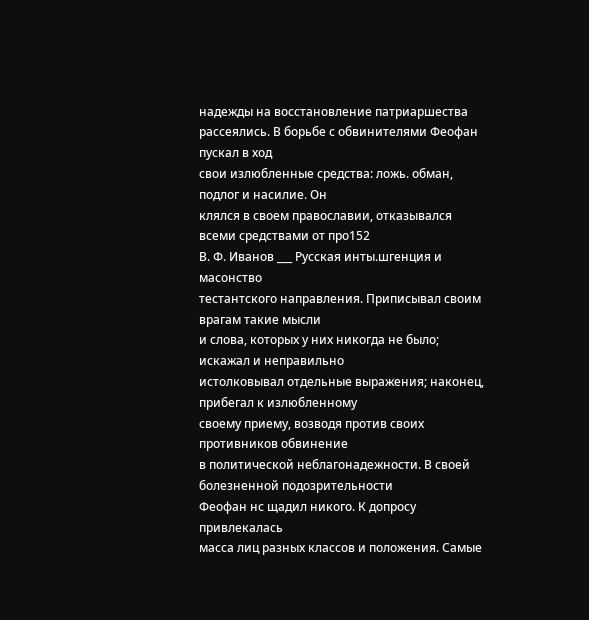надежды на восстановление патриаршества
рассеялись. В борьбе с обвинителями Феофан пускал в ход
свои излюбленные средства: ложь. обман, подлог и насилие. Он
клялся в своем православии, отказывался всеми средствами от про152
В. Ф. Иванов ___ Русская инты.шгенция и масонство
тестантского направления. Приписывал своим врагам такие мысли
и слова, которых у них никогда не было; искажал и неправильно
истолковывал отдельные выражения; наконец, прибегал к излюбленному
своему приему, возводя против своих противников обвинение
в политической неблагонадежности. В своей болезненной подозрительности
Феофан нс щадил никого. К допросу привлекалась
масса лиц разных классов и положения. Самые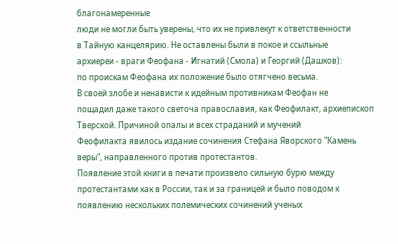благонамеренные
люди не могли быть уверены, что их не привлекут к ответственности
в Тайную канцелярию. Не оставлены были в покое и ссыльные
архиереи - враги Феофана - Игнатий (Смола) и Георгий (Дашков):
по проискам Феофана их положение было отягчено весьма.
В своей злобе и ненависти к идейным противникам Феофан не
пощадил даже такого светоча православия, как Феофилакт, архиепископ
Тверской. Причиной опалы и всех страданий и мучений
Феофилакта явилось издание сочинения Стефана Яворского "Камень
веры", направленного против протестантов.
Появление этой книги в печати произвело сильную бурю между
протестантами как в России, так и за границей и было поводом к
появлению нескольких полемических сочинений ученых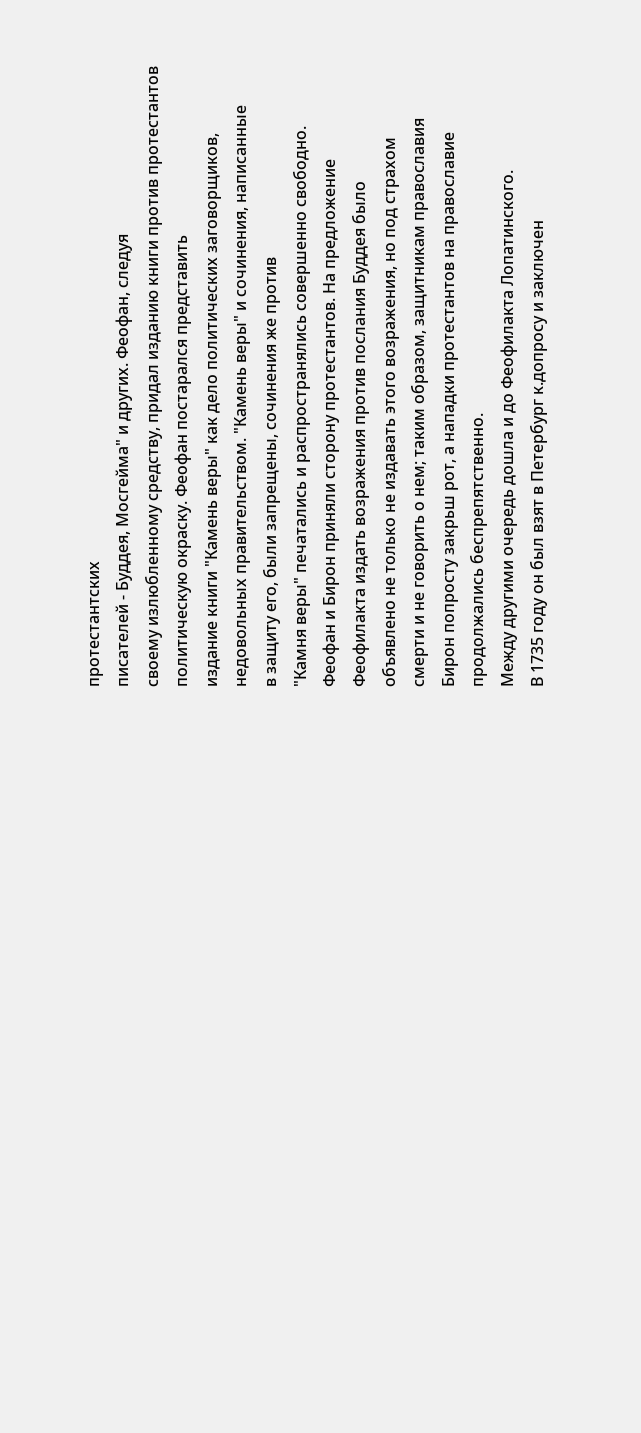протестантских
писателей - Буддея, Мосгейма" и других. Феофан, следуя
своему излюбленному средству, придал изданию книги против протестантов
политическую окраску. Феофан постарался представить
издание книги "Камень веры" как дело политических заговорщиков,
недовольных правительством. "Камень веры" и сочинения, написанные
в защиту его, были запрещены, сочинения же против
"Камня веры" печатались и распространялись совершенно свободно.
Феофан и Бирон приняли сторону протестантов. На предложение
Феофилакта издать возражения против послания Буддея было
объявлено не только не издавать этого возражения, но под страхом
смерти и не говорить о нем; таким образом, защитникам православия
Бирон попросту закрьш рот, а нападки протестантов на православие
продолжались беспрепятственно.
Между другими очередь дошла и до Феофилакта Лопатинского.
В 1735 году он был взят в Петербург к.допросу и заключен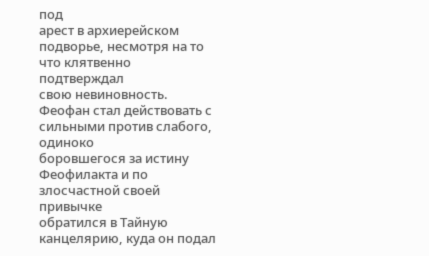под
арест в архиерейском подворье, несмотря на то что клятвенно подтверждал
свою невиновность.
Феофан стал действовать с сильными против слабого, одиноко
боровшегося за истину Феофилакта и по злосчастной своей привычке
обратился в Тайную канцелярию, куда он подал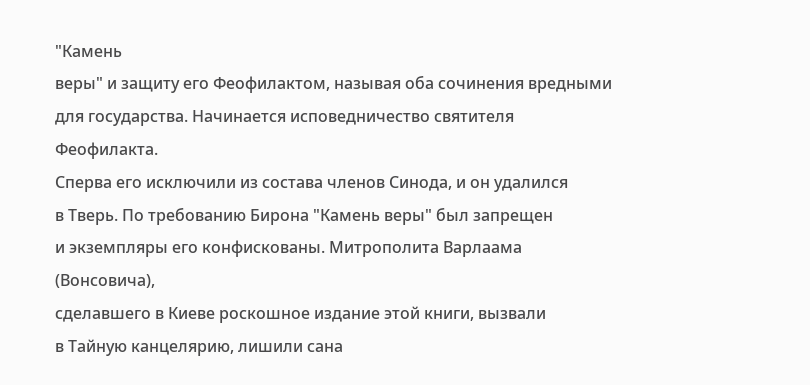"Камень
веры" и защиту его Феофилактом, называя оба сочинения вредными
для государства. Начинается исповедничество святителя Феофилакта.
Сперва его исключили из состава членов Синода, и он удалился
в Тверь. По требованию Бирона "Камень веры" был запрещен
и экземпляры его конфискованы. Митрополита Варлаама (Вонсовича),
сделавшего в Киеве роскошное издание этой книги, вызвали
в Тайную канцелярию, лишили сана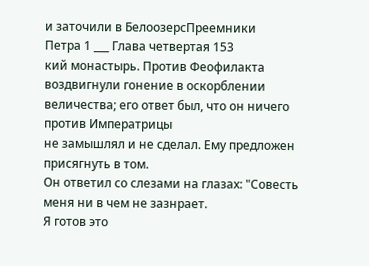и заточили в БелоозерсПреемники
Петра 1 ___ Глава четвертая 153
кий монастырь. Против Феофилакта воздвигнули гонение в оскорблении
величества; его ответ был, что он ничего против Императрицы
не замышлял и не сделал. Ему предложен присягнуть в том.
Он ответил со слезами на глазах: "Совесть меня ни в чем не зазнрает.
Я готов это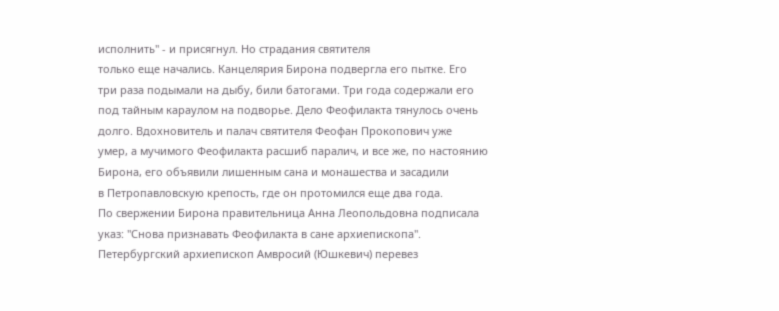исполнить" - и присягнул. Но страдания святителя
только еще начались. Канцелярия Бирона подвергла его пытке. Его
три раза подымали на дыбу, били батогами. Три года содержали его
под тайным караулом на подворье. Дело Феофилакта тянулось очень
долго. Вдохновитель и палач святителя Феофан Прокопович уже
умер, а мучимого Феофилакта расшиб паралич, и все же, по настоянию
Бирона, его объявили лишенным сана и монашества и засадили
в Петропавловскую крепость, где он протомился еще два года.
По свержении Бирона правительница Анна Леопольдовна подписала
указ: "Снова признавать Феофилакта в сане архиепископа".
Петербургский архиепископ Амвросий (Юшкевич) перевез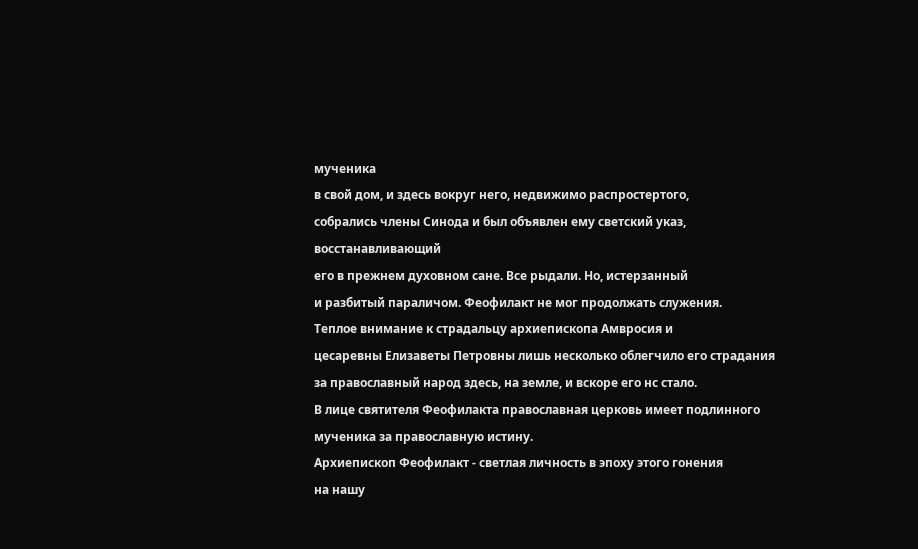мученика
в свой дом, и здесь вокруг него, недвижимо распростертого,
собрались члены Синода и был объявлен ему светский указ, восстанавливающий
его в прежнем духовном сане. Все рыдали. Но, истерзанный
и разбитый параличом. Феофилакт не мог продолжать служения.
Теплое внимание к страдальцу архиепископа Амвросия и
цесаревны Елизаветы Петровны лишь несколько облегчило его страдания
за православный народ здесь, на земле, и вскоре его нс стало.
В лице святителя Феофилакта православная церковь имеет подлинного
мученика за православную истину.
Архиепископ Феофилакт - светлая личность в эпоху этого гонения
на нашу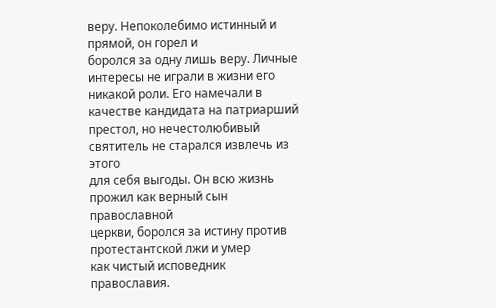веру. Непоколебимо истинный и прямой, он горел и
боролся за одну лишь веру. Личные интересы не играли в жизни его
никакой роли. Его намечали в качестве кандидата на патриарший
престол, но нечестолюбивый святитель не старался извлечь из этого
для себя выгоды. Он всю жизнь прожил как верный сын православной
церкви, боролся за истину против протестантской лжи и умер
как чистый исповедник православия.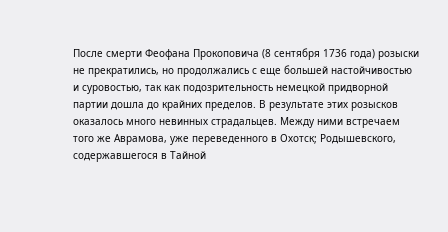После смерти Феофана Прокоповича (8 сентября 1736 года) розыски
не прекратились, но продолжались с еще большей настойчивостью
и суровостью, так как подозрительность немецкой придворной
партии дошла до крайних пределов. В результате этих розысков
оказалось много невинных страдальцев. Между ними встречаем
того же Аврамова, уже переведенного в Охотск; Родышевского,
содержавшегося в Тайной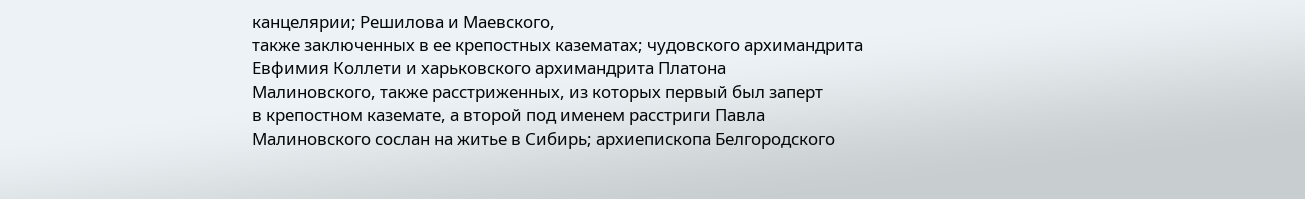канцелярии; Решилова и Маевского,
также заключенных в ее крепостных казематах; чудовского архимандрита
Евфимия Коллети и харьковского архимандрита Платона
Малиновского, также расстриженных, из которых первый был заперт
в крепостном каземате, а второй под именем расстриги Павла
Малиновского сослан на житье в Сибирь; архиепископа Белгородского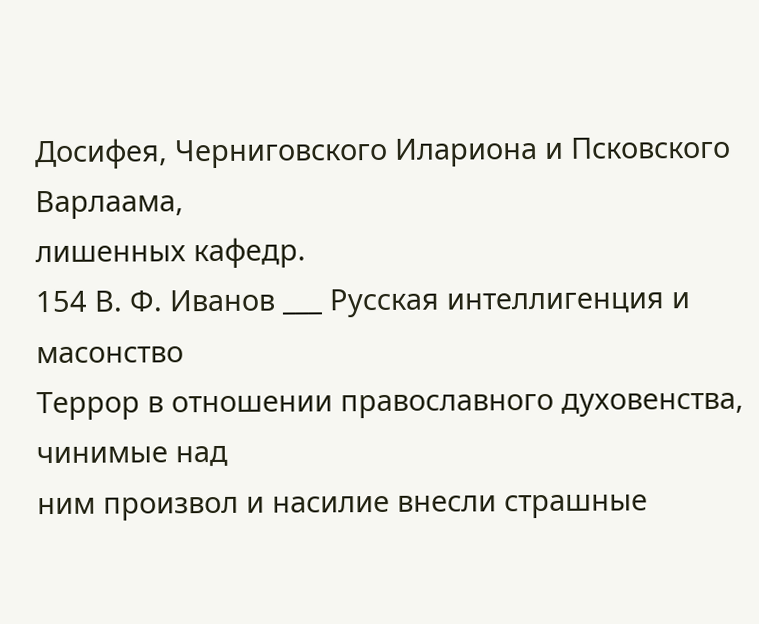Досифея, Черниговского Илариона и Псковского Варлаама,
лишенных кафедр.
154 В. Ф. Иванов ___ Русская интеллигенция и масонство
Террор в отношении православного духовенства, чинимые над
ним произвол и насилие внесли страшные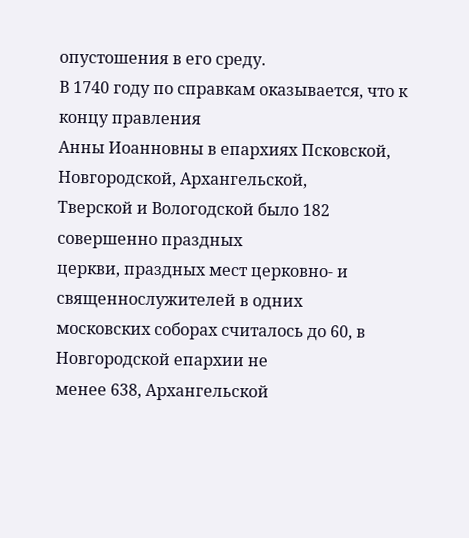опустошения в его среду.
В 1740 году по справкам оказывается, что к концу правления
Анны Иоанновны в епархиях Псковской, Новгородской, Архангельской,
Тверской и Вологодской было 182 совершенно праздных
церкви, праздных мест церковно- и священнослужителей в одних
московских соборах считалось до 60, в Новгородской епархии не
менее 638, Архангельской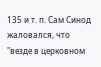135 и т. п. Сам Синод жаловался, что
"везде в церковном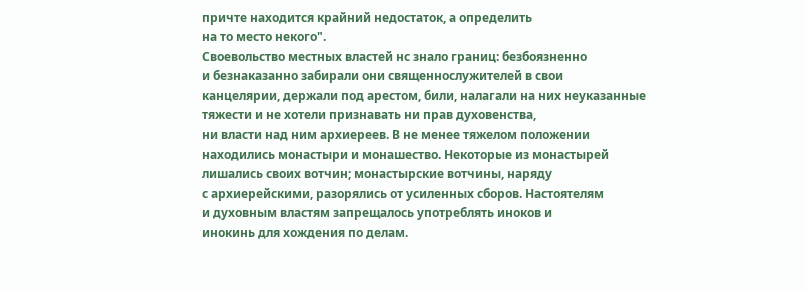причте находится крайний недостаток, а определить
на то место некого".
Своевольство местных властей нс знало границ: безбоязненно
и безнаказанно забирали они священнослужителей в свои
канцелярии, держали под арестом, били, налагали на них неуказанные
тяжести и не хотели признавать ни прав духовенства,
ни власти над ним архиереев. В не менее тяжелом положении
находились монастыри и монашество. Некоторые из монастырей
лишались своих вотчин; монастырские вотчины, наряду
с архиерейскими, разорялись от усиленных сборов. Настоятелям
и духовным властям запрещалось употреблять иноков и
инокинь для хождения по делам.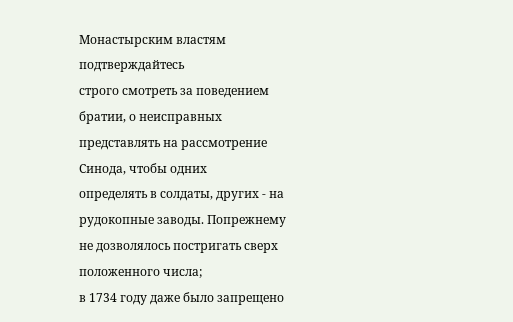Монастырским властям подтверждайтесь
строго смотреть за поведением братии, о неисправных
представлять на рассмотрение Синода, чтобы одних
определять в солдаты, других - на рудокопные заводы. Попрежнему
не дозволялось постригать сверх положенного числа;
в 1734 году даже было запрещено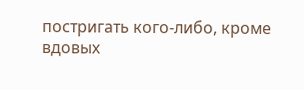постригать кого-либо, кроме
вдовых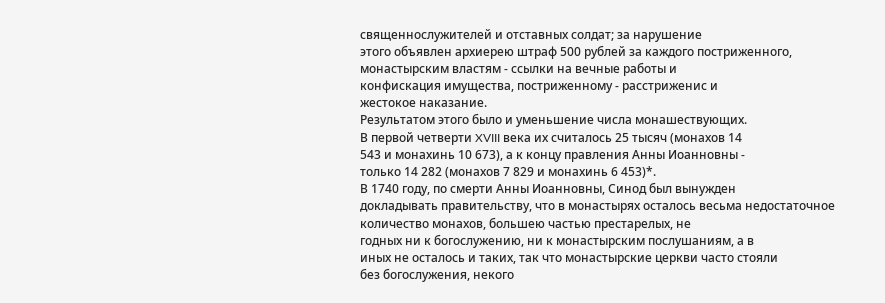священнослужителей и отставных солдат; за нарушение
этого объявлен архиерею штраф 500 рублей за каждого постриженного,
монастырским властям - ссылки на вечные работы и
конфискация имущества, постриженному - расстриженис и
жестокое наказание.
Результатом этого было и уменьшение числа монашествующих.
В первой четверти XVIII века их считалось 25 тысяч (монахов 14
543 и монахинь 10 673), а к концу правления Анны Иоанновны -
только 14 282 (монахов 7 829 и монахинь 6 453)*.
В 1740 году, по смерти Анны Иоанновны, Синод был вынужден
докладывать правительству, что в монастырях осталось весьма недостаточное
количество монахов, большею частью престарелых, не
годных ни к богослужению, ни к монастырским послушаниям, а в
иных не осталось и таких, так что монастырские церкви часто стояли
без богослужения, некого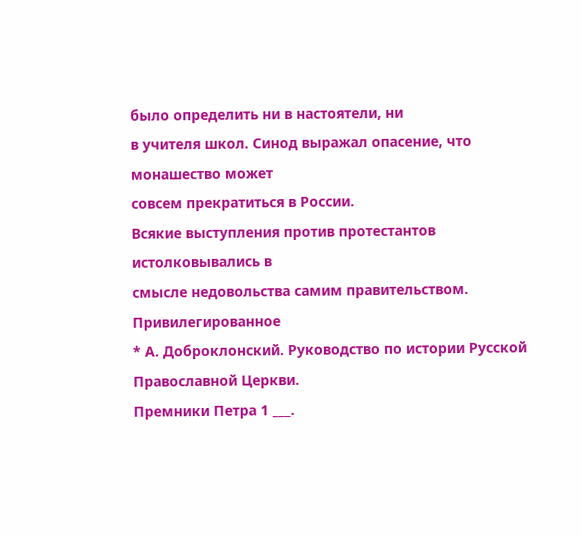было определить ни в настоятели, ни
в учителя школ. Синод выражал опасение, что монашество может
совсем прекратиться в России.
Всякие выступления против протестантов истолковывались в
смысле недовольства самим правительством. Привилегированное
* А. Доброклонский. Руководство по истории Русской Православной Церкви.
Премники Петра 1 ___.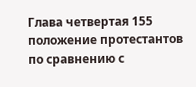Глава четвертая 155
положение протестантов по сравнению с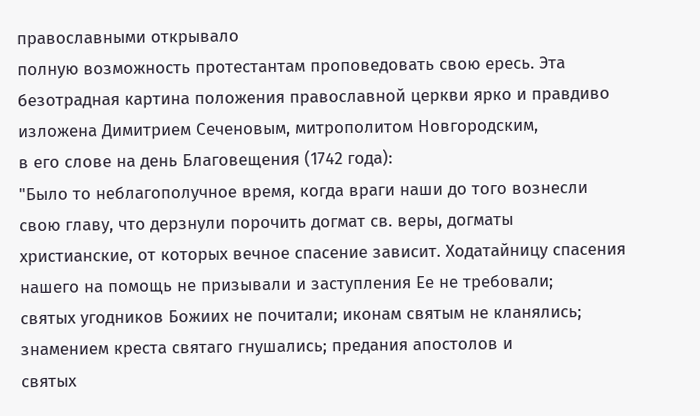православными открывало
полную возможность протестантам проповедовать свою ересь. Эта
безотрадная картина положения православной церкви ярко и правдиво
изложена Димитрием Сеченовым, митрополитом Новгородским,
в его слове на день Благовещения (1742 года):
"Было то неблагополучное время, когда враги наши до того вознесли
свою главу, что дерзнули порочить догмат св. веры, догматы
христианские, от которых вечное спасение зависит. Ходатайницу спасения
нашего на помощь не призывали и заступления Ее не требовали;
святых угодников Божиих не почитали; иконам святым не кланялись;
знамением креста святаго гнушались; предания апостолов и
святых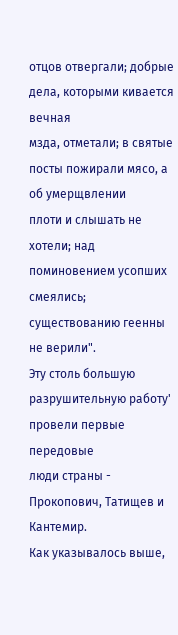отцов отвергали; добрые дела, которыми кивается вечная
мзда, отметали; в святые посты пожирали мясо, а об умерщвлении
плоти и слышать не хотели; над поминовением усопших смеялись;
существованию геенны не верили".
Эту столь большую разрушительную работу' провели первые передовые
люди страны - Прокопович, Татищев и Кантемир.
Как указывалось выше,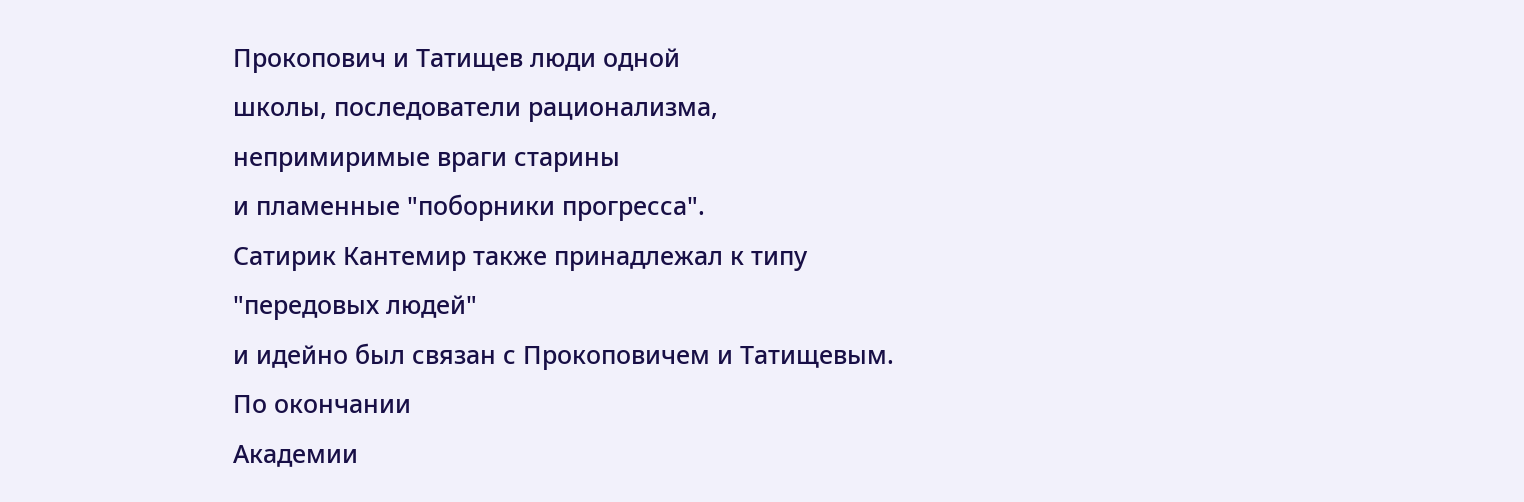Прокопович и Татищев люди одной
школы, последователи рационализма, непримиримые враги старины
и пламенные "поборники прогресса".
Сатирик Кантемир также принадлежал к типу "передовых людей"
и идейно был связан с Прокоповичем и Татищевым. По окончании
Академии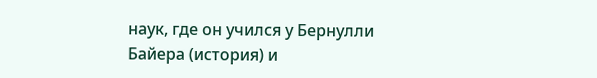наук, где он учился у Бернулли Байера (история) и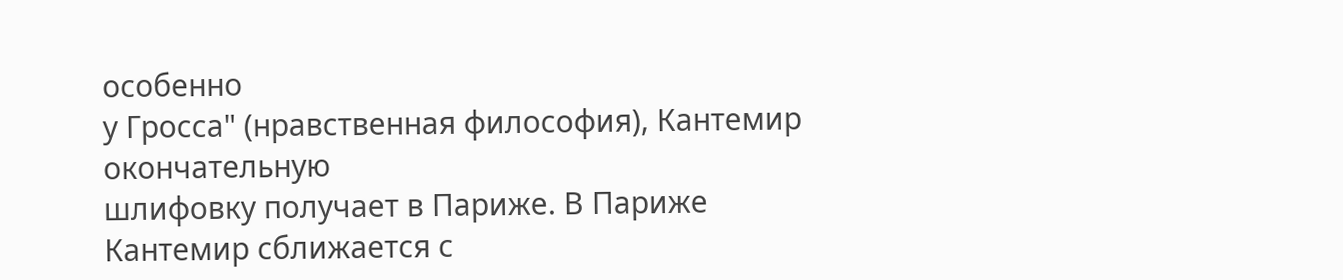особенно
у Гросса" (нравственная философия), Кантемир окончательную
шлифовку получает в Париже. В Париже Кантемир сближается с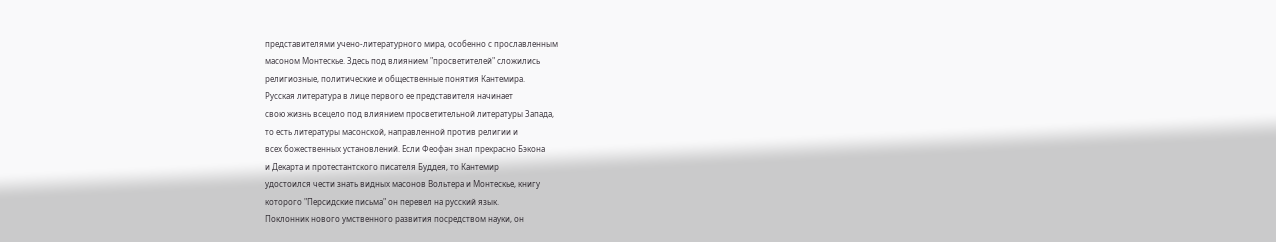представителями учено-литературного мира, особенно с прославленным
масоном Монтескье. Здесь под влиянием "просветителей" сложились
религиозные, политические и общественные понятия Кантемира.
Русская литература в лице первого ее представителя начинает
свою жизнь всецело под влиянием просветительной литературы Запада,
то есть литературы масонской, направленной против религии и
всех божественных установлений. Если Феофан знал прекрасно Бэкона
и Декарта и протестантского писателя Буддея, то Кантемир
удостоился чести знать видных масонов Вольтера и Монтескье, книгу
которого "Персидские письма" он перевел на русский язык.
Поклонник нового умственного развития посредством науки, он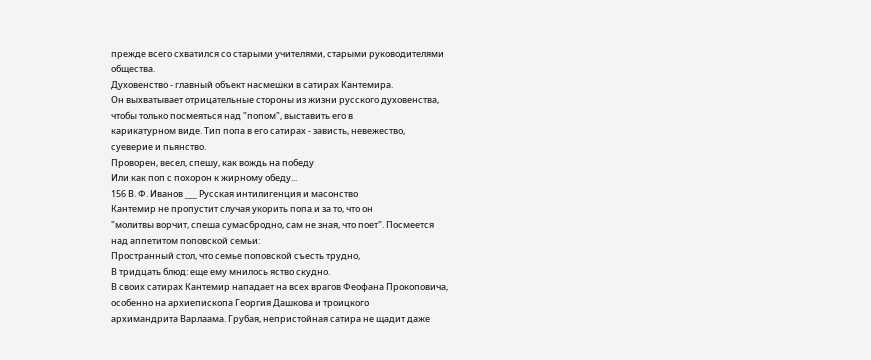прежде всего схватился со старыми учителями, старыми руководителями
общества.
Духовенство - главный объект насмешки в сатирах Кантемира.
Он выхватывает отрицательные стороны из жизни русского духовенства,
чтобы только посмеяться над "попом", выставить его в
карикатурном виде. Тип попа в его сатирах - зависть, невежество,
суеверие и пьянство.
Проворен, весел, спешу, как вождь на победу
Или как поп с похорон к жирному обеду...
156 В. Ф. Иванов ___ Русская интилигенция и масонство
Кантемир не пропустит случая укорить попа и за то, что он
"молитвы ворчит, спеша сумасбродно, сам не зная, что поет". Посмеется
над аппетитом поповской семьи:
Пространный стол, что семье поповской съесть трудно,
В тридцать блюд: еще ему мнилось яство скудно.
В своих сатирах Кантемир нападает на всех врагов Феофана Прокоповича,
особенно на архиепископа Георгия Дашкова и троицкого
архимандрита Варлаама. Грубая, непристойная сатира не щадит даже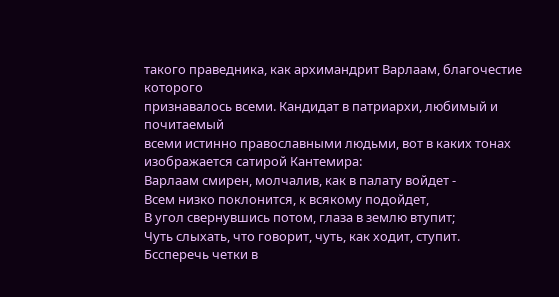такого праведника, как архимандрит Варлаам, благочестие которого
признавалось всеми. Кандидат в патриархи, любимый и почитаемый
всеми истинно православными людьми, вот в каких тонах
изображается сатирой Кантемира:
Варлаам смирен, молчалив, как в палату войдет -
Всем низко поклонится, к всякому подойдет,
В угол свернувшись потом, глаза в землю втупит;
Чуть слыхать, что говорит, чуть, как ходит, ступит.
Бссперечь четки в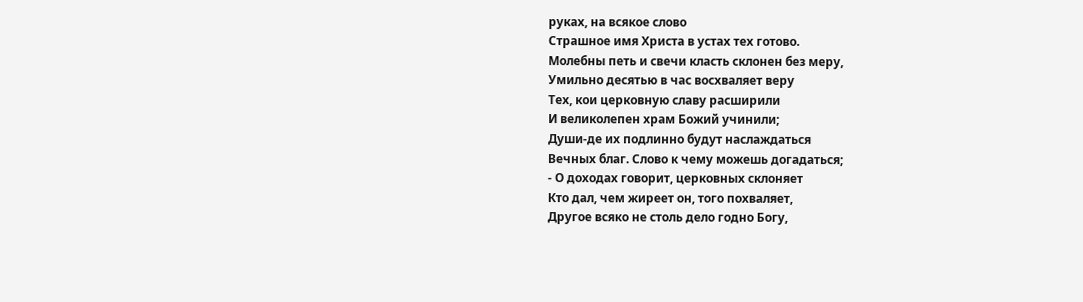руках, на всякое слово
Страшное имя Христа в устах тех готово.
Молебны петь и свечи класть склонен без меру,
Умильно десятью в час восхваляет веру
Тех, кои церковную славу расширили
И великолепен храм Божий учинили;
Души-де их подлинно будут наслаждаться
Вечных благ. Слово к чему можешь догадаться;
- О доходах говорит, церковных склоняет
Кто дал, чем жиреет он, того похваляет,
Другое всяко не столь дело годно Богу,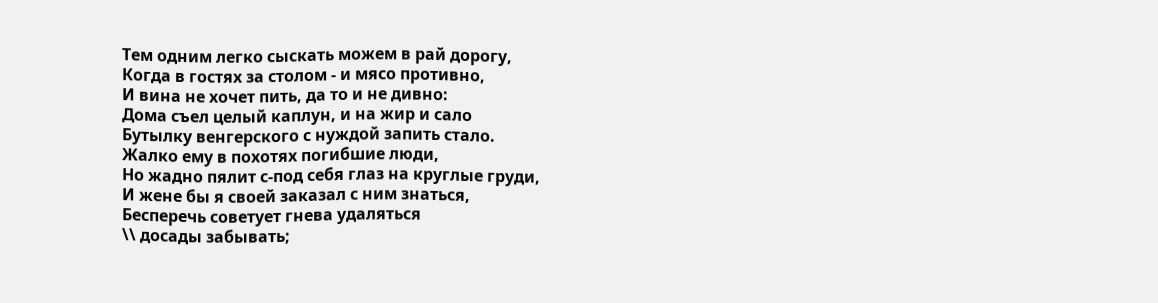Тем одним легко сыскать можем в рай дорогу,
Когда в гостях за столом - и мясо противно,
И вина не хочет пить, да то и не дивно:
Дома съел целый каплун, и на жир и сало
Бутылку венгерского с нуждой запить стало.
Жалко ему в похотях погибшие люди,
Но жадно пялит с-под себя глаз на круглые груди,
И жене бы я своей заказал с ним знаться,
Бесперечь советует гнева удаляться
\\ досады забывать;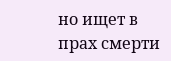но ищет в прах смерти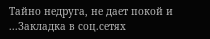Тайно недруга, не дает покой и
...Закладка в соц.сетях